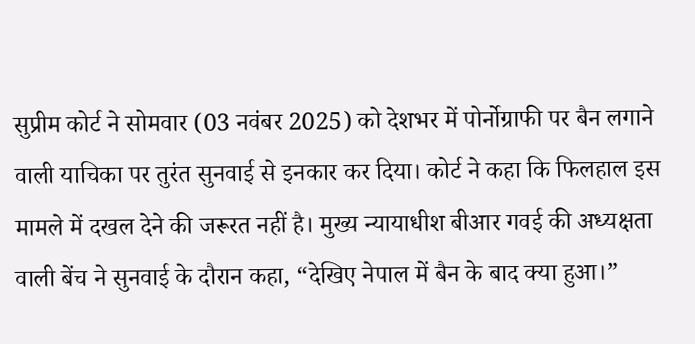सुप्रीम कोर्ट ने सोमवार (03 नवंबर 2025) को देशभर में पोर्नोग्राफी पर बैन लगाने वाली याचिका पर तुरंत सुनवाई से इनकार कर दिया। कोर्ट ने कहा कि फिलहाल इस मामले में दखल देने की जरूरत नहीं है। मुख्य न्यायाधीश बीआर गवई की अध्यक्षता वाली बेंच ने सुनवाई के दौरान कहा, “देखिए नेपाल में बैन के बाद क्या हुआ।”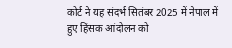कोर्ट ने यह संदर्भ सितंबर 2025 में नेपाल में हुए हिंसक आंदोलन को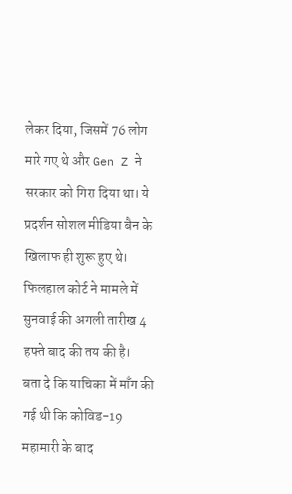लेकर दिया, जिसमें 76 लोग मारे गए थे और Gen Z ने सरकार को गिरा दिया था। ये प्रदर्शन सोशल मीडिया बैन के खिलाफ ही शुरू हुए थे। फिलहाल कोर्ट ने मामले में सुनवाई की अगली तारीख 4 हफ्ते बाद की तय की है।
बता दे कि याचिका में माँग की गई थी कि कोविड-19 महामारी के बाद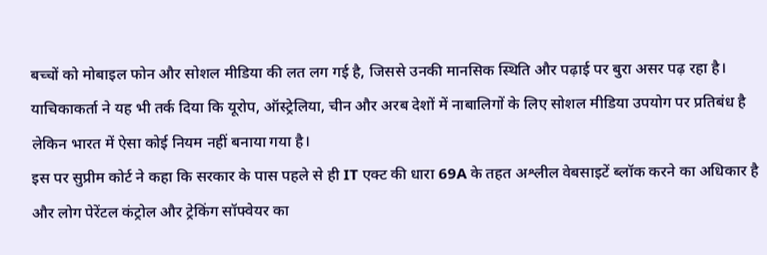बच्चों को मोबाइल फोन और सोशल मीडिया की लत लग गई है, जिससे उनकी मानसिक स्थिति और पढ़ाई पर बुरा असर पढ़ रहा है। याचिकाकर्ता ने यह भी तर्क दिया कि यूरोप, ऑस्ट्रेलिया, चीन और अरब देशों में नाबालिगों के लिए सोशल मीडिया उपयोग पर प्रतिबंध है लेकिन भारत में ऐसा कोई नियम नहीं बनाया गया है।
इस पर सुप्रीम कोर्ट ने कहा कि सरकार के पास पहले से ही IT एक्ट की धारा 69A के तहत अश्लील वेबसाइटें ब्लॉक करने का अधिकार है और लोग पेरेंटल कंट्रोल और ट्रेकिंग सॉफ्वेयर का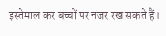इस्तेमाल कर बच्चों पर नजर रख सकते हैं।